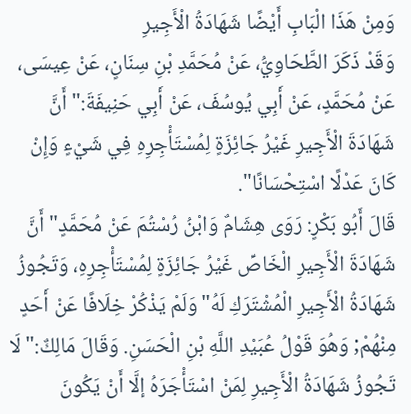وَمِنْ هَذَا الْبَابِ أَيْضًا شَهَادَةُ الْأَجِيرِ
وَقَدْ ذَكَرَ الطَّحَاوِيُّ، عَنْ مُحَمَّدِ بْنِ سِنَانٍ، عَنْ عِيسَى، عَنْ مُحَمَّدٍ، عَنْ أَبِي يُوسُفَ، عَنْ أَبِي حَنِيفَةَ:"أَنَّ شَهَادَةَ الْأَجِيرِ غَيْرُ جَائِزَةٍ لِمُسْتَأْجِرِهِ فِي شَيْءٍ وَإِنْ كَانَ عَدْلًا اسْتِحْسَانًا".
قَالَ أَبُو بَكْرٍ: رَوَى هِشَامٌ وَابْنُ رُسْتُمَ عَنْ مُحَمَّدٍ"أَنَّ شَهَادَةَ الْأَجِيرِ الْخَاصِّ غَيْرُ جَائِزَةٍ لِمُسْتَأْجِرِهِ، وَتَجُوزُ شَهَادَةُ الْأَجِيرِ الْمُشْتَرَكِ لَهُ"وَلَمْ يَذْكُرْ خِلَافًا عَنْ أَحَدٍ مِنْهُمْ; وَهُوَ قَوْلُ عُبَيْدِ اللَّهِ بْنِ الْحَسَنِ. وَقَالَ مَالِكٌ:"لَا تَجُوزُ شَهَادَةُ الْأَجِيرِ لِمَنْ اسْتَأْجَرَهُ إلَّا أَنْ يَكُونَ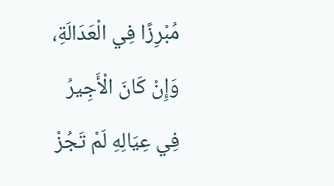مُبْرِزًا فِي الْعَدَالَةِ، وَإِنْ كَانَ الْأَجِيرُ فِي عِيَالِهِ لَمْ تَجُزْ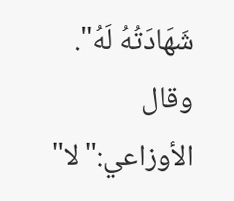شَهَادَتُهُ لَهُ". وقال الأوزاعي:"لا"